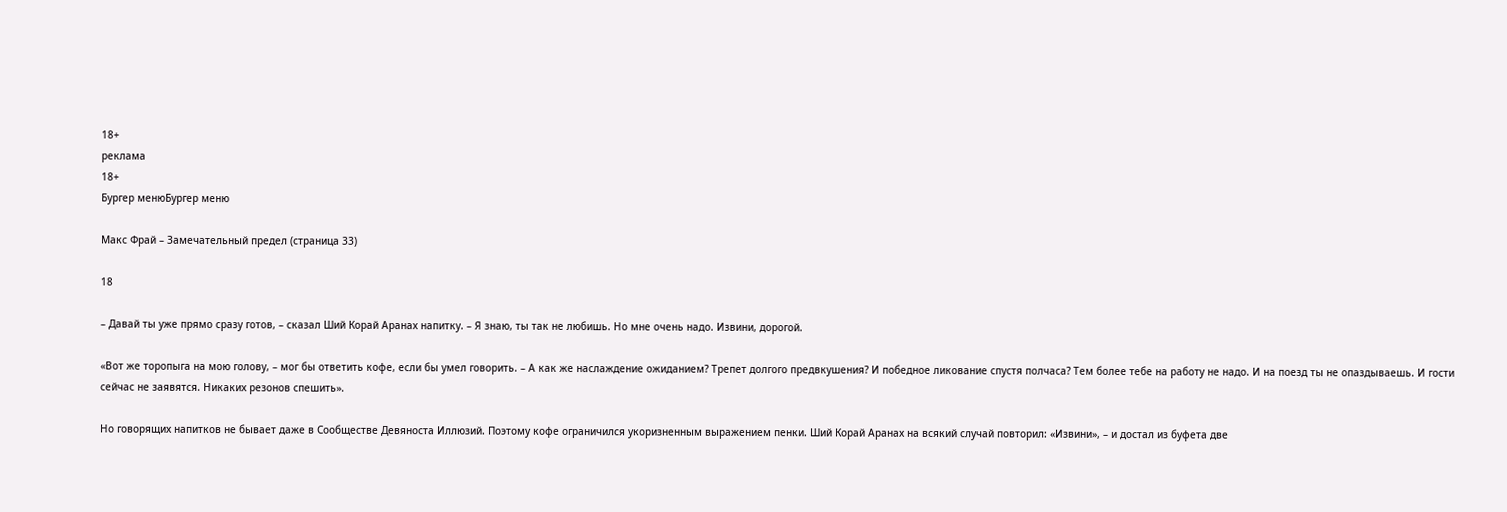18+
реклама
18+
Бургер менюБургер меню

Макс Фрай – Замечательный предел (страница 33)

18

– Давай ты уже прямо сразу готов, – сказал Ший Корай Аранах напитку. – Я знаю, ты так не любишь. Но мне очень надо. Извини, дорогой.

«Вот же торопыга на мою голову, – мог бы ответить кофе, если бы умел говорить. – А как же наслаждение ожиданием? Трепет долгого предвкушения? И победное ликование спустя полчаса? Тем более тебе на работу не надо. И на поезд ты не опаздываешь. И гости сейчас не заявятся. Никаких резонов спешить».

Но говорящих напитков не бывает даже в Сообществе Девяноста Иллюзий. Поэтому кофе ограничился укоризненным выражением пенки. Ший Корай Аранах на всякий случай повторил: «Извини», – и достал из буфета две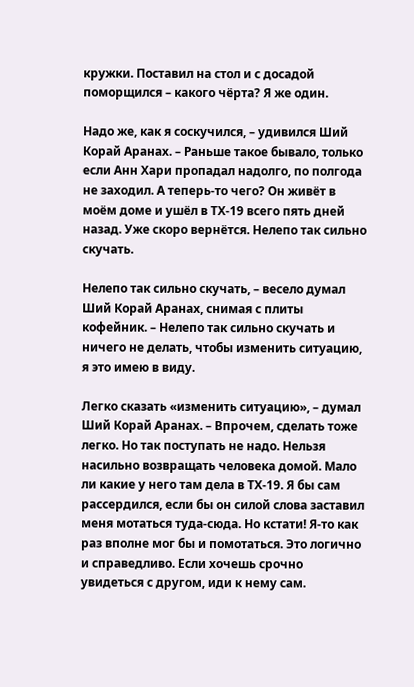кружки. Поставил на стол и с досадой поморщился – какого чёрта? Я же один.

Надо же, как я соскучился, – удивился Ший Корай Аранах. – Раньше такое бывало, только если Анн Хари пропадал надолго, по полгода не заходил. А теперь-то чего? Он живёт в моём доме и ушёл в ТХ-19 всего пять дней назад. Уже скоро вернётся. Нелепо так сильно скучать.

Нелепо так сильно скучать, – весело думал Ший Корай Аранах, снимая с плиты кофейник. – Нелепо так сильно скучать и ничего не делать, чтобы изменить ситуацию, я это имею в виду.

Легко сказать «изменить ситуацию», – думал Ший Корай Аранах. – Впрочем, сделать тоже легко. Но так поступать не надо. Нельзя насильно возвращать человека домой. Мало ли какие у него там дела в ТХ-19. Я бы сам рассердился, если бы он силой слова заставил меня мотаться туда-сюда. Но кстати! Я-то как раз вполне мог бы и помотаться. Это логично и справедливо. Если хочешь срочно увидеться с другом, иди к нему сам.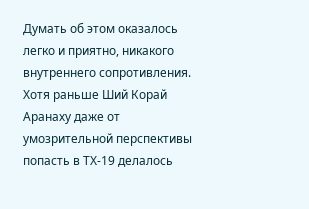Думать об этом оказалось легко и приятно, никакого внутреннего сопротивления. Хотя раньше Ший Корай Аранаху даже от умозрительной перспективы попасть в ТХ-19 делалось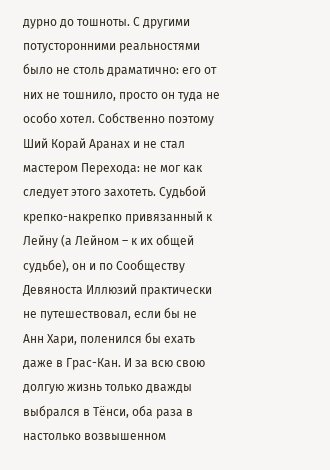дурно до тошноты. С другими потусторонними реальностями было не столь драматично: его от них не тошнило, просто он туда не особо хотел. Собственно поэтому Ший Корай Аранах и не стал мастером Перехода: не мог как следует этого захотеть. Судьбой крепко-накрепко привязанный к Лейну (а Лейном – к их общей судьбе), он и по Сообществу Девяноста Иллюзий практически не путешествовал, если бы не Анн Хари, поленился бы ехать даже в Грас-Кан. И за всю свою долгую жизнь только дважды выбрался в Тёнси, оба раза в настолько возвышенном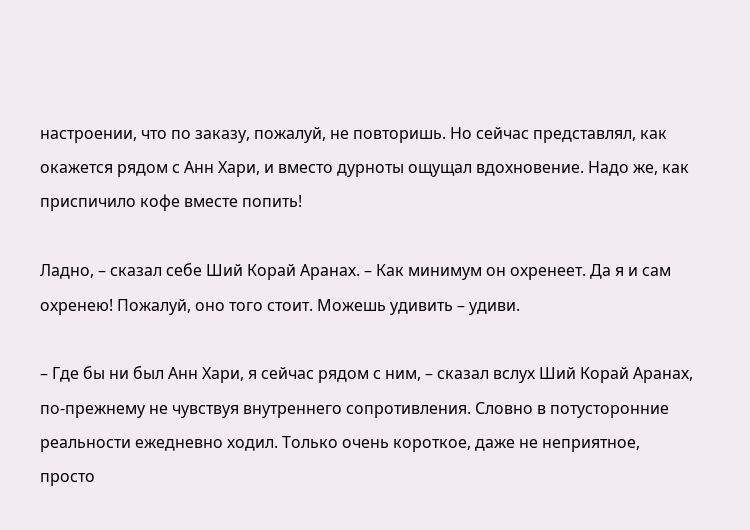настроении, что по заказу, пожалуй, не повторишь. Но сейчас представлял, как окажется рядом с Анн Хари, и вместо дурноты ощущал вдохновение. Надо же, как приспичило кофе вместе попить!

Ладно, – сказал себе Ший Корай Аранах. – Как минимум он охренеет. Да я и сам охренею! Пожалуй, оно того стоит. Можешь удивить – удиви.

– Где бы ни был Анн Хари, я сейчас рядом с ним, – сказал вслух Ший Корай Аранах, по-прежнему не чувствуя внутреннего сопротивления. Словно в потусторонние реальности ежедневно ходил. Только очень короткое, даже не неприятное, просто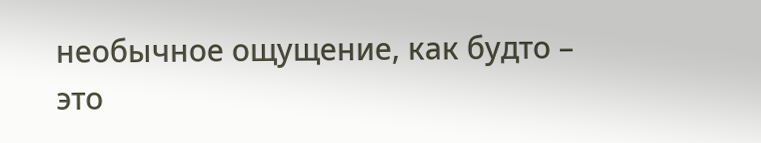необычное ощущение, как будто – это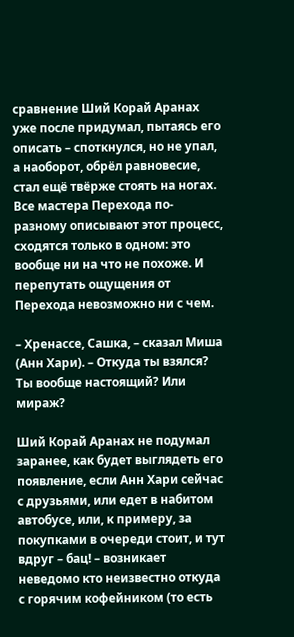сравнение Ший Корай Аранах уже после придумал, пытаясь его описать – споткнулся, но не упал, а наоборот, обрёл равновесие, стал ещё твёрже стоять на ногах. Все мастера Перехода по-разному описывают этот процесс, сходятся только в одном: это вообще ни на что не похоже. И перепутать ощущения от Перехода невозможно ни с чем.

– Хренассе, Сашка, – сказал Миша (Анн Хари). – Откуда ты взялся? Ты вообще настоящий? Или мираж?

Ший Корай Аранах не подумал заранее, как будет выглядеть его появление, если Анн Хари сейчас с друзьями, или едет в набитом автобусе, или, к примеру, за покупками в очереди стоит, и тут вдруг – бац! – возникает неведомо кто неизвестно откуда с горячим кофейником (то есть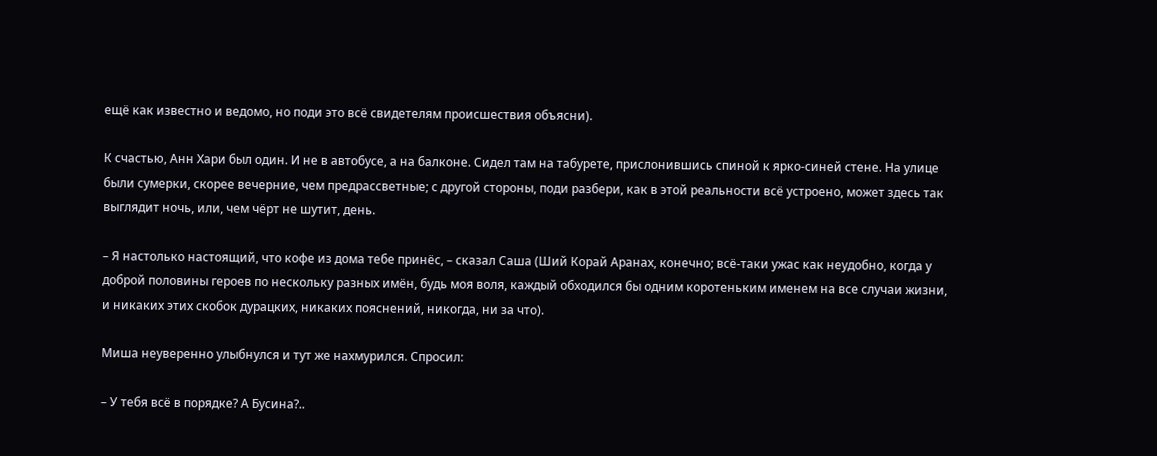ещё как известно и ведомо, но поди это всё свидетелям происшествия объясни).

К счастью, Анн Хари был один. И не в автобусе, а на балконе. Сидел там на табурете, прислонившись спиной к ярко-синей стене. На улице были сумерки, скорее вечерние, чем предрассветные; с другой стороны, поди разбери, как в этой реальности всё устроено, может здесь так выглядит ночь, или, чем чёрт не шутит, день.

– Я настолько настоящий, что кофе из дома тебе принёс, – сказал Саша (Ший Корай Аранах, конечно; всё-таки ужас как неудобно, когда у доброй половины героев по нескольку разных имён, будь моя воля, каждый обходился бы одним коротеньким именем на все случаи жизни, и никаких этих скобок дурацких, никаких пояснений, никогда, ни за что).

Миша неуверенно улыбнулся и тут же нахмурился. Спросил:

– У тебя всё в порядке? А Бусина?..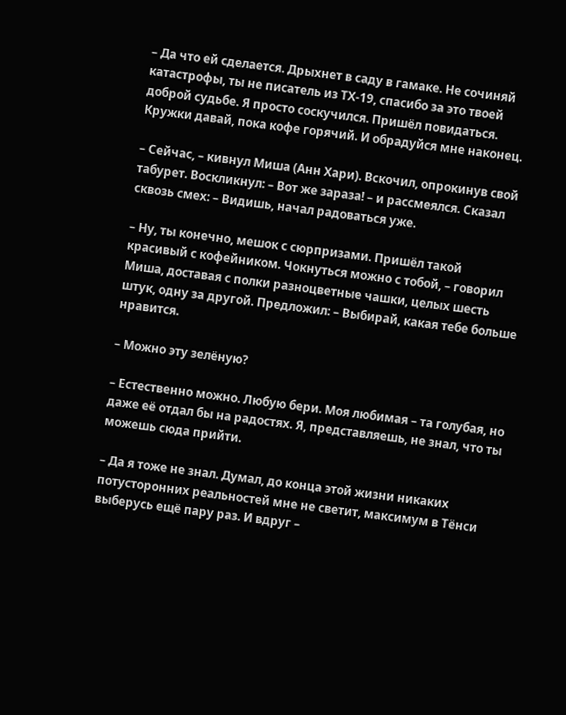– Да что ей сделается. Дрыхнет в саду в гамаке. Не сочиняй катастрофы, ты не писатель из ТХ-19, спасибо за это твоей доброй судьбе. Я просто соскучился. Пришёл повидаться. Кружки давай, пока кофе горячий. И обрадуйся мне наконец.

– Сейчас, – кивнул Миша (Анн Хари). Вскочил, опрокинув свой табурет. Воскликнул: – Вот же зараза! – и рассмеялся. Сказал сквозь смех: – Видишь, начал радоваться уже.

– Ну, ты конечно, мешок с сюрпризами. Пришёл такой красивый с кофейником. Чокнуться можно с тобой, – говорил Миша, доставая с полки разноцветные чашки, целых шесть штук, одну за другой. Предложил: – Выбирай, какая тебе больше нравится.

– Можно эту зелёную?

– Естественно можно. Любую бери. Моя любимая – та голубая, но даже её отдал бы на радостях. Я, представляешь, не знал, что ты можешь сюда прийти.

– Да я тоже не знал. Думал, до конца этой жизни никаких потусторонних реальностей мне не светит, максимум в Тёнси выберусь ещё пару раз. И вдруг –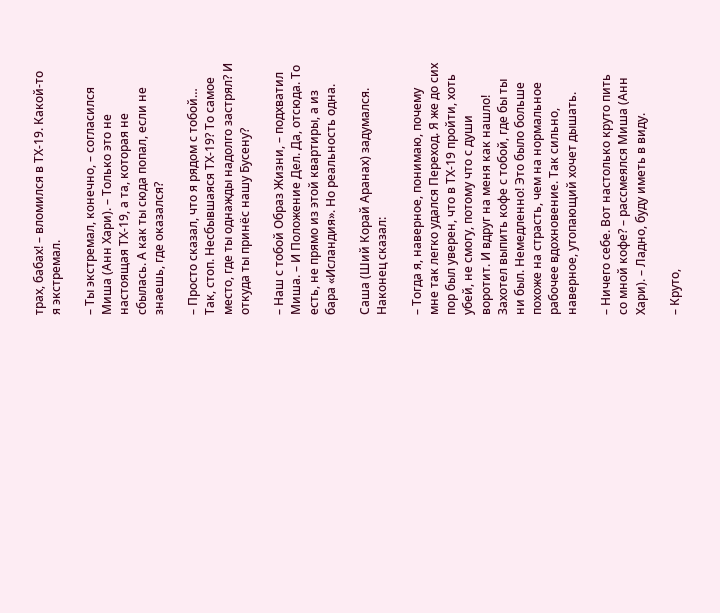трах, бабах! – вломился в ТХ-19. Какой-то я экстремал.

– Ты экстремал, конечно, – согласился Миша (Анн Хари). – Только это не настоящая ТХ-19, а та, которая не сбылась. А как ты сюда попал, если не знаешь, где оказался?

– Просто сказал, что я рядом с тобой… Так, стоп. Несбывшаяся ТХ-19? То самое место, где ты однажды надолго застрял? И откуда ты принёс нашу Бусену?

– Наш с тобой Образ Жизни, – подхватил Миша. – И Положение Дел. Да, отсюда. То есть, не прямо из этой квартиры, а из бара «Исландия». Но реальность одна.

Саша (Ший Корай Аранах) задумался. Наконец сказал:

– Тогда я, наверное, понимаю, почему мне так легко удался Переход. Я же до сих пор был уверен, что в ТХ-19 пройти, хоть убей, не смогу, потому что с души воротит. И вдруг на меня как нашло! Захотел выпить кофе с тобой, где бы ты ни был. Немедленно! Это было больше похоже на страсть, чем на нормальное рабочее вдохновение. Так сильно, наверное, утопающий хочет дышать.

– Ничего себе. Вот настолько круто пить со мной кофе? – рассмеялся Миша (Анн Хари). – Ладно, буду иметь в виду.

– Круто,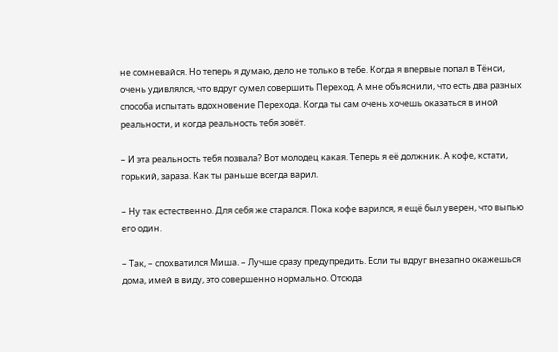не сомневайся. Но теперь я думаю, дело не только в тебе. Когда я впервые попал в Тёнси, очень удивлялся, что вдруг сумел совершить Переход. А мне объяснили, что есть два разных способа испытать вдохновение Перехода. Когда ты сам очень хочешь оказаться в иной реальности, и когда реальность тебя зовёт.

– И эта реальность тебя позвала? Вот молодец какая. Теперь я её должник. А кофе, кстати, горький, зараза. Как ты раньше всегда варил.

– Ну так естественно. Для себя же старался. Пока кофе варился, я ещё был уверен, что выпью его один.

– Так, – спохватился Миша. – Лучше сразу предупредить. Если ты вдруг внезапно окажешься дома, имей в виду, это совершенно нормально. Отсюда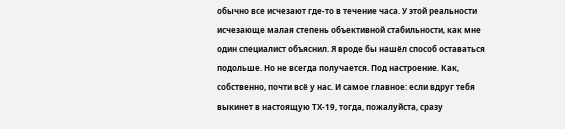обычно все исчезают где-то в течение часа. У этой реальности исчезающе малая степень объективной стабильности, как мне один специалист объяснил. Я вроде бы нашёл способ оставаться подольше. Но не всегда получается. Под настроение. Как, собственно, почти всё у нас. И самое главное: если вдруг тебя выкинет в настоящую ТХ-19, тогда, пожалуйста, сразу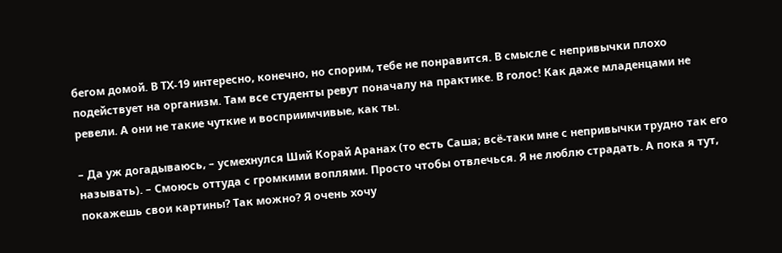бегом домой. В ТХ-19 интересно, конечно, но спорим, тебе не понравится. В смысле с непривычки плохо подействует на организм. Там все студенты ревут поначалу на практике. В голос! Как даже младенцами не ревели. А они не такие чуткие и восприимчивые, как ты.

– Да уж догадываюсь, – усмехнулся Ший Корай Аранах (то есть Саша; всё-таки мне с непривычки трудно так его называть). – Смоюсь оттуда с громкими воплями. Просто чтобы отвлечься. Я не люблю страдать. А пока я тут, покажешь свои картины? Так можно? Я очень хочу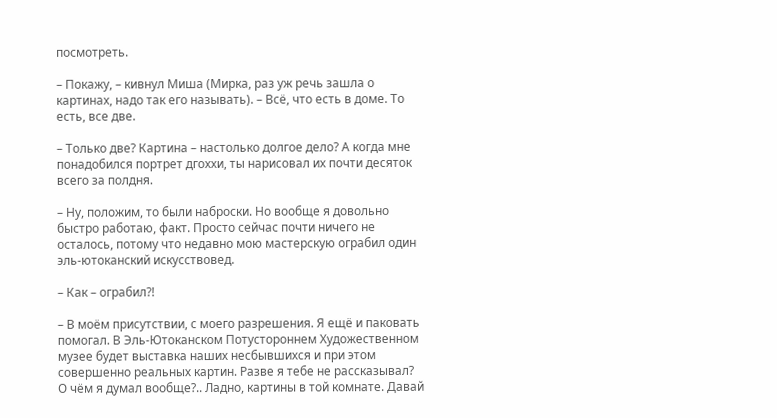посмотреть.

– Покажу, – кивнул Миша (Мирка, раз уж речь зашла о картинах, надо так его называть). – Всё, что есть в доме. То есть, все две.

– Только две? Картина – настолько долгое дело? А когда мне понадобился портрет дгоххи, ты нарисовал их почти десяток всего за полдня.

– Ну, положим, то были наброски. Но вообще я довольно быстро работаю, факт. Просто сейчас почти ничего не осталось, потому что недавно мою мастерскую ограбил один эль-ютоканский искусствовед.

– Как – ограбил?!

– В моём присутствии, с моего разрешения. Я ещё и паковать помогал. В Эль-Ютоканском Потустороннем Художественном музее будет выставка наших несбывшихся и при этом совершенно реальных картин. Разве я тебе не рассказывал? О чём я думал вообще?.. Ладно, картины в той комнате. Давай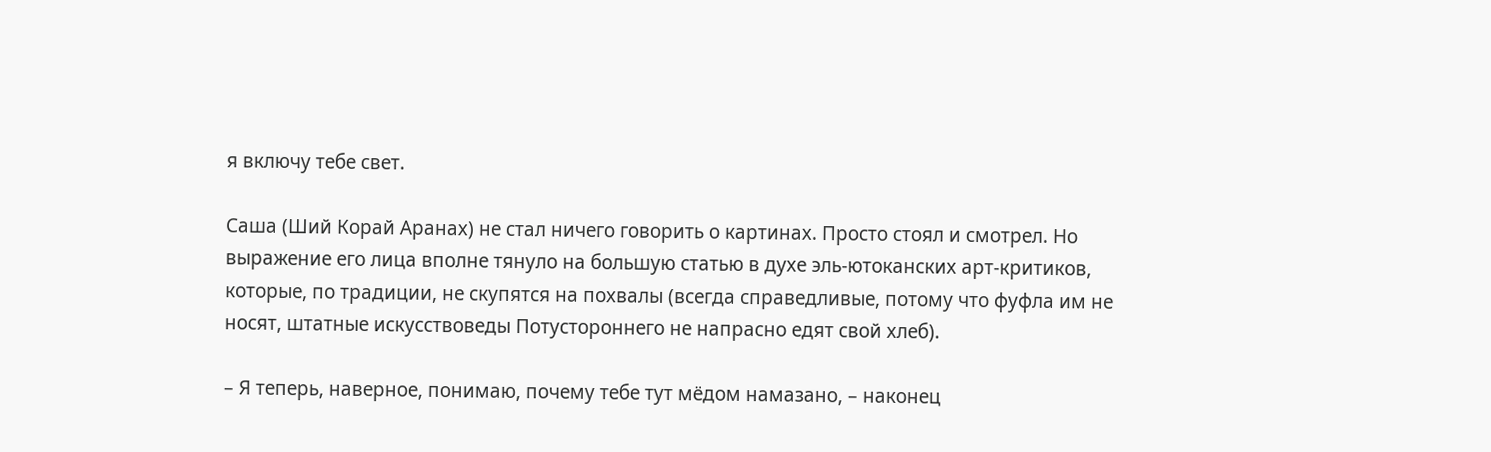я включу тебе свет.

Саша (Ший Корай Аранах) не стал ничего говорить о картинах. Просто стоял и смотрел. Но выражение его лица вполне тянуло на большую статью в духе эль-ютоканских арт-критиков, которые, по традиции, не скупятся на похвалы (всегда справедливые, потому что фуфла им не носят, штатные искусствоведы Потустороннего не напрасно едят свой хлеб).

– Я теперь, наверное, понимаю, почему тебе тут мёдом намазано, – наконец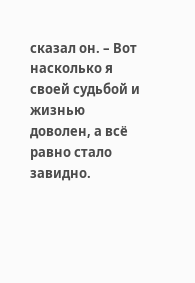сказал он. – Вот насколько я своей судьбой и жизнью доволен, а всё равно стало завидно.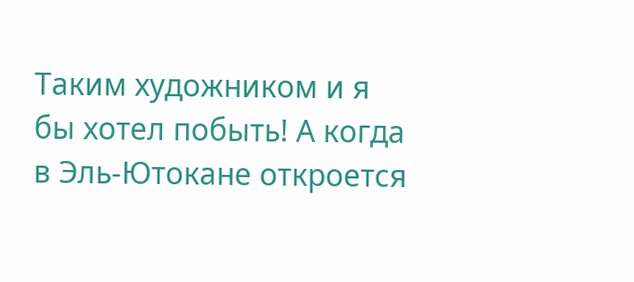Таким художником и я бы хотел побыть! А когда в Эль-Ютокане откроется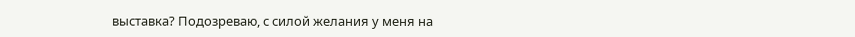выставка? Подозреваю, с силой желания у меня на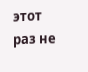этот раз не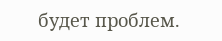будет проблем.